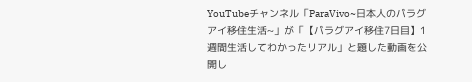YouTubeチャンネル「ParaVivo~日本人のパラグアイ移住生活~」が「【パラグアイ移住7日目】1週間生活してわかったリアル」と題した動画を公開し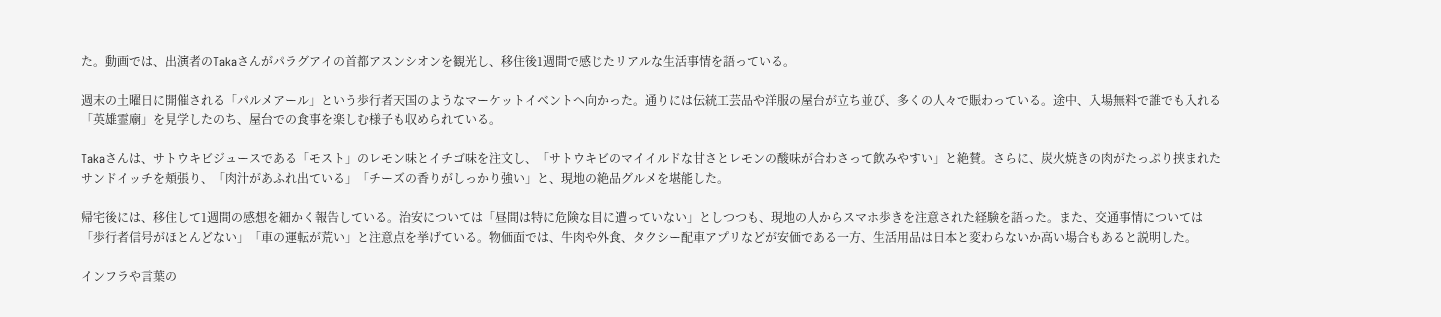た。動画では、出演者のTakaさんがパラグアイの首都アスンシオンを観光し、移住後1週間で感じたリアルな生活事情を語っている。

週末の土曜日に開催される「パルメアール」という歩行者天国のようなマーケットイベントへ向かった。通りには伝統工芸品や洋服の屋台が立ち並び、多くの人々で賑わっている。途中、入場無料で誰でも入れる「英雄霊廟」を見学したのち、屋台での食事を楽しむ様子も収められている。

Takaさんは、サトウキビジュースである「モスト」のレモン味とイチゴ味を注文し、「サトウキビのマイイルドな甘さとレモンの酸味が合わさって飲みやすい」と絶賛。さらに、炭火焼きの肉がたっぷり挟まれたサンドイッチを頬張り、「肉汁があふれ出ている」「チーズの香りがしっかり強い」と、現地の絶品グルメを堪能した。

帰宅後には、移住して1週間の感想を細かく報告している。治安については「昼間は特に危険な目に遭っていない」としつつも、現地の人からスマホ歩きを注意された経験を語った。また、交通事情については「歩行者信号がほとんどない」「車の運転が荒い」と注意点を挙げている。物価面では、牛肉や外食、タクシー配車アプリなどが安価である一方、生活用品は日本と変わらないか高い場合もあると説明した。

インフラや言葉の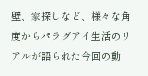壁、家探しなど、様々な角度からパラグアイ生活のリアルが語られた今回の動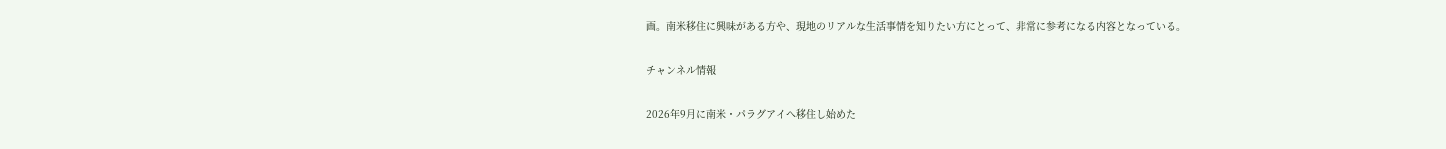画。南米移住に興味がある方や、現地のリアルな生活事情を知りたい方にとって、非常に参考になる内容となっている。

チャンネル情報

2026年9月に南米・パラグアイへ移住し始めた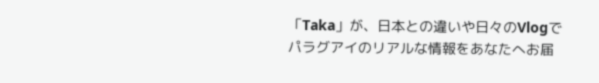「Taka」が、日本との違いや日々のVlogでパラグアイのリアルな情報をあなたへお届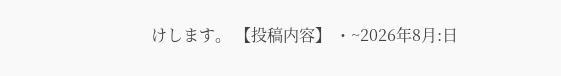けします。 【投稿内容】 ・~2026年8月:日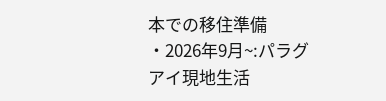本での移住準備 ・2026年9月~:パラグアイ現地生活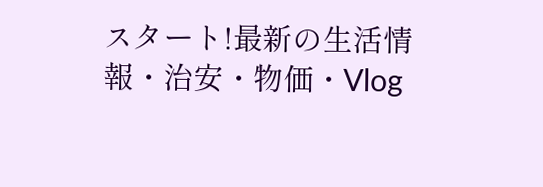スタート!最新の生活情報・治安・物価・Vlog